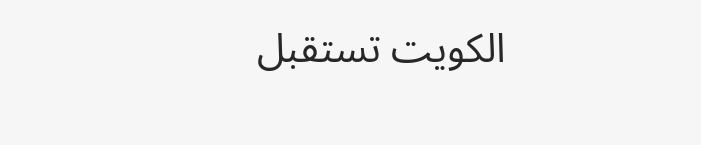الكويت تستقبل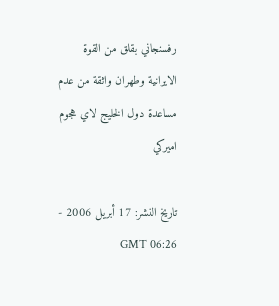رفسنجاني بقلق من القوة الايرانية وطهران واثقة من عدم مساعدة دول الخليج لاي هجوم اميركي

تاريخ النشر: 17 أبريل 2006 - 06:26 GMT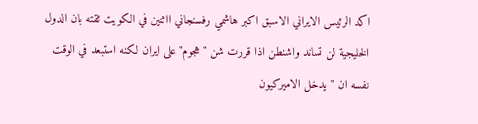اكد الرئيس الايراني الاسبق اكبر هاشمي رفسنجاني ااثنين في الكويت ثقته بان الدول الخليجية لن تساند واشنطن اذا قررت شن "هجوم" على ايران لكنه استبعد في الوقت نفسه ان "يدخل الاميركيون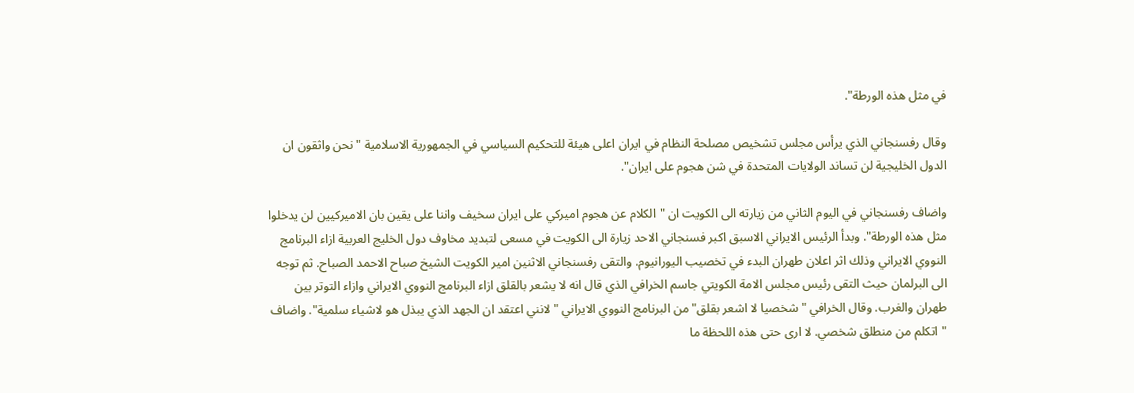في مثل هذه الورطة".

وقال رفسنجاني الذي يرأس مجلس تشخيص مصلحة النظام في ايران اعلى هيئة للتحكيم السياسي في الجمهورية الاسلامية "نحن واثقون ان الدول الخليجية لن تساند الولايات المتحدة في شن هجوم على ايران".

واضاف رفسنجاني في اليوم الثاني من زيارته الى الكويت ان "الكلام عن هجوم اميركي على ايران سخيف واننا على يقين بان الاميركيين لن يدخلوا مثل هذه الورطة". وبدأ الرئيس الايراني الاسبق اكبر فسنجاني الاحد زيارة الى الكويت في مسعى لتبديد مخاوف دول الخليج العربية ازاء البرنامج النووي الايراني وذلك اثر اعلان طهران البدء في تخصيب اليورانيوم. والتقى رفسنجاني الاثنين امير الكويت الشيخ صباح الاحمد الصباح. ثم توجه الى البرلمان حيث التقى رئيس مجلس الامة الكويتي جاسم الخرافي الذي قال انه لا يشعر بالقلق ازاء البرنامج النووي الايراني وازاء التوتر بين طهران والغرب. وقال الخرافي "شخصيا لا اشعر بقلق" من البرنامج النووي الايراني "لانني اعتقد ان الجهد الذي يبذل هو لاشياء سلمية". واضاف "اتكلم من منطلق شخصي. لا ارى حتى هذه اللحظة ما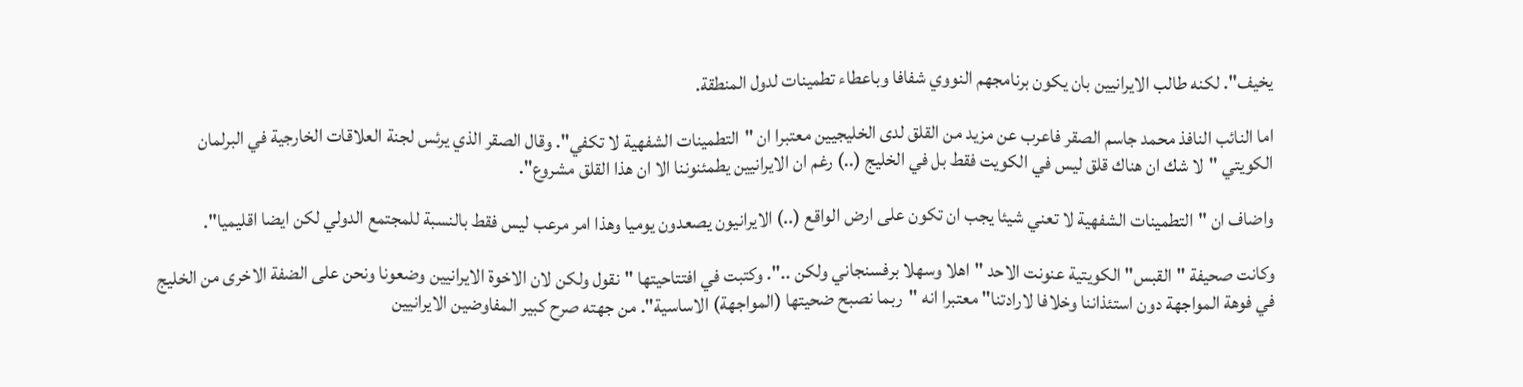يخيف". لكنه طالب الايرانيين بان يكون برنامجهم النووي شفافا وباعطاء تطمينات لدول المنطقة.

اما النائب النافذ محمد جاسم الصقر فاعرب عن مزيد من القلق لدى الخليجيين معتبرا ان "التطمينات الشفهية لا تكفي". وقال الصقر الذي يرئس لجنة العلاقات الخارجية في البرلمان الكويتي "لا شك ان هناك قلق ليس في الكويت فقط بل في الخليج (..) رغم ان الايرانيين يطمئنوننا الا ان هذا القلق مشروع".

واضاف ان "التطمينات الشفهية لا تعني شيئا يجب ان تكون على ارض الواقع (..) الايرانيون يصعدون يوميا وهذا امر مرعب ليس فقط بالنسبة للمجتمع الدولي لكن ايضا اقليميا".

وكانت صحيفة "القبس" الكويتية عنونت الاحد "اهلا وسهلا برفسنجاني ولكن ..". وكتبت في افتتاحيتها "نقول ولكن لان الاخوة الايرانيين وضعونا ونحن على الضفة الاخرى من الخليج في فوهة المواجهة دون استئذاننا وخلافا لارادتنا" معتبرا انه "ربما نصبح ضحيتها (المواجهة) الاساسية". من جهته صرح كبير المفاوضين الايرانيين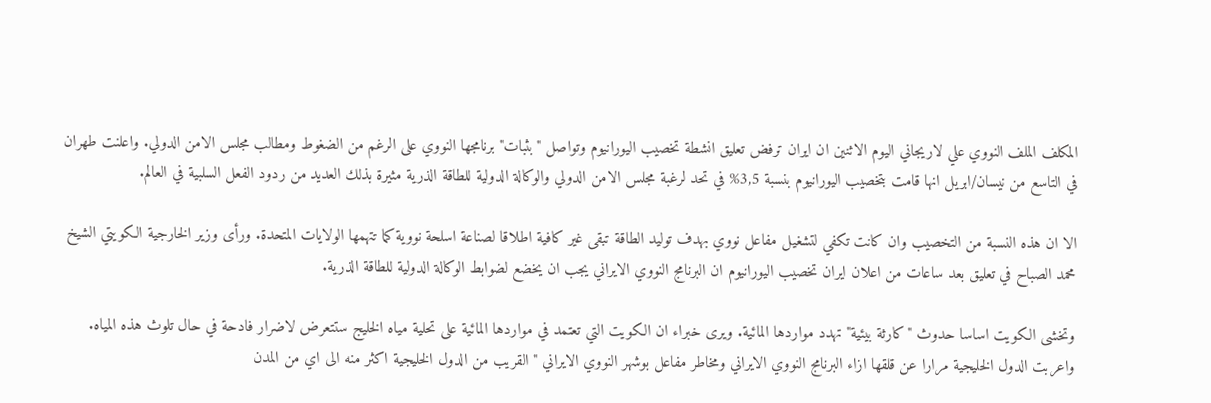المكلف الملف النووي علي لاريجاني اليوم الاثنين ان ايران ترفض تعليق انشطة تخصيب اليورانيوم وتواصل "بثبات" برنامجها النووي على الرغم من الضغوط ومطالب مجلس الامن الدولي. واعلنت طهران في التاسع من نيسان/ابريل انها قامت بتخصيب اليورانيوم بنسبة 3,5% في تحد لرغبة مجلس الامن الدولي والوكالة الدولية للطاقة الذرية مثيرة بذلك العديد من ردود الفعل السلبية في العالم.

الا ان هذه النسبة من التخصيب وان كانت تكفي لتشغيل مفاعل نووي بهدف توليد الطاقة تبقى غير كافية اطلاقا لصناعة اسلحة نووية كما تتهمها الولايات المتحدة. ورأى وزير الخارجية الكويتي الشيخ محمد الصباح في تعليق بعد ساعات من اعلان ايران تخصيب اليورانيوم ان البرنامج النووي الايراني يجب ان يخضع لضوابط الوكالة الدولية للطاقة الذرية.

وتخشى الكويت اساسا حدوث "كارثة بيئية" تهدد مواردها المائية. ويرى خبراء ان الكويت التي تعتمد في مواردها المائية على تحلية مياه الخليج ستتعرض لاضرار فادحة في حال تلوث هذه المياه. واعربت الدول الخليجية مرارا عن قلقها ازاء البرنامج النووي الايراني ومخاطر مفاعل بوشهر النووي الايراني "القريب من الدول الخليجية اكثر منه الى اي من المدن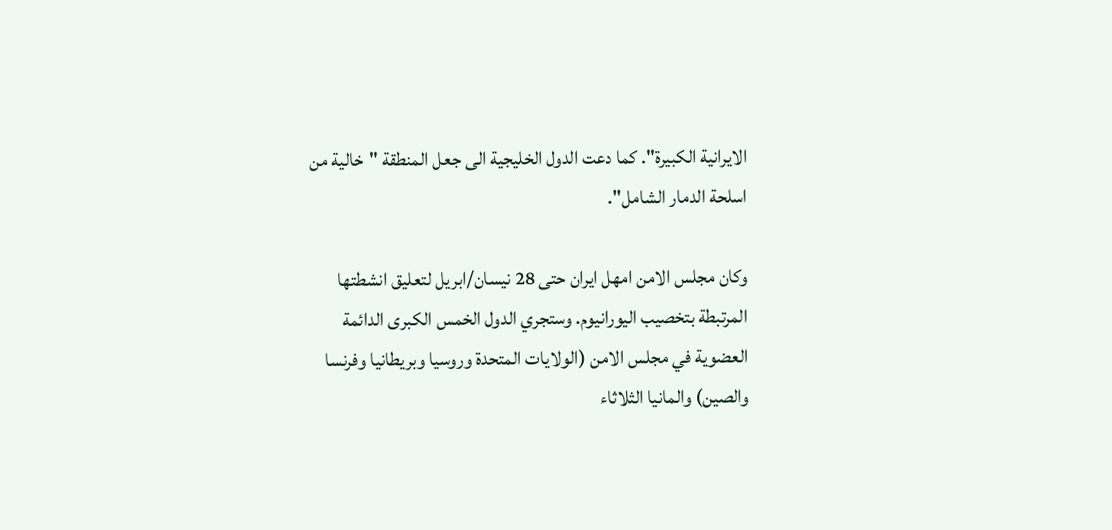الايرانية الكبيرة". كما دعت الدول الخليجية الى جعل المنطقة "خالية من اسلحة الدمار الشامل".

وكان مجلس الامن امهل ايران حتى 28 نيسان/ابريل لتعليق انشطتها المرتبطة بتخصيب اليورانيوم. وستجري الدول الخمس الكبرى الدائمة العضوية في مجلس الامن (الولايات المتحدة وروسيا وبريطانيا وفرنسا والصين) والمانيا الثلاثاء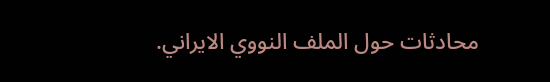محادثات حول الملف النووي الايراني.